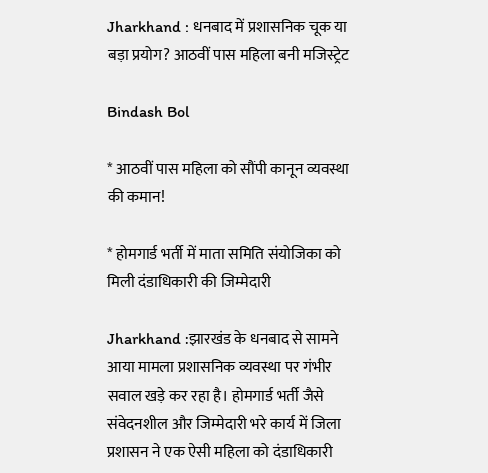Jharkhand : धनबाद में प्रशासनिक चूक या बड़ा प्रयोग? आठवीं पास महिला बनी मजिस्ट्रेट

Bindash Bol

* आठवीं पास महिला को सौंपी कानून व्यवस्था की कमान!

* होमगार्ड भर्ती में माता समिति संयोजिका को मिली दंडाधिकारी की जिम्मेदारी

Jharkhand :झारखंड के धनबाद से सामने आया मामला प्रशासनिक व्यवस्था पर गंभीर सवाल खड़े कर रहा है। होमगार्ड भर्ती जैसे संवेदनशील और जिम्मेदारी भरे कार्य में जिला प्रशासन ने एक ऐसी महिला को दंडाधिकारी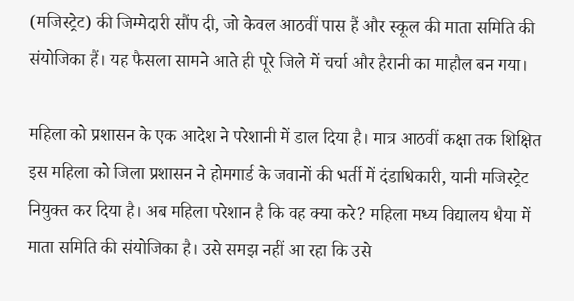(मजिस्ट्रेट) की जिम्मेदारी सौंप दी, जो केवल आठवीं पास हैं और स्कूल की माता समिति की संयोजिका हैं। यह फैसला सामने आते ही पूरे जिले में चर्चा और हैरानी का माहौल बन गया।

महिला को प्रशासन के एक आदेश ने परेशानी में डाल दिया है। मात्र आठवीं कक्षा तक शिक्षित इस महिला को जिला प्रशासन ने होमगार्ड के जवानों की भर्ती में दंडाधिकारी, यानी मजिस्ट्रेट नियुक्त कर दिया है। अब महिला परेशान है कि वह क्या करे? महिला मध्य विद्यालय धैया में माता समिति की संयोजिका है। उसे समझ नहीं आ रहा कि उसे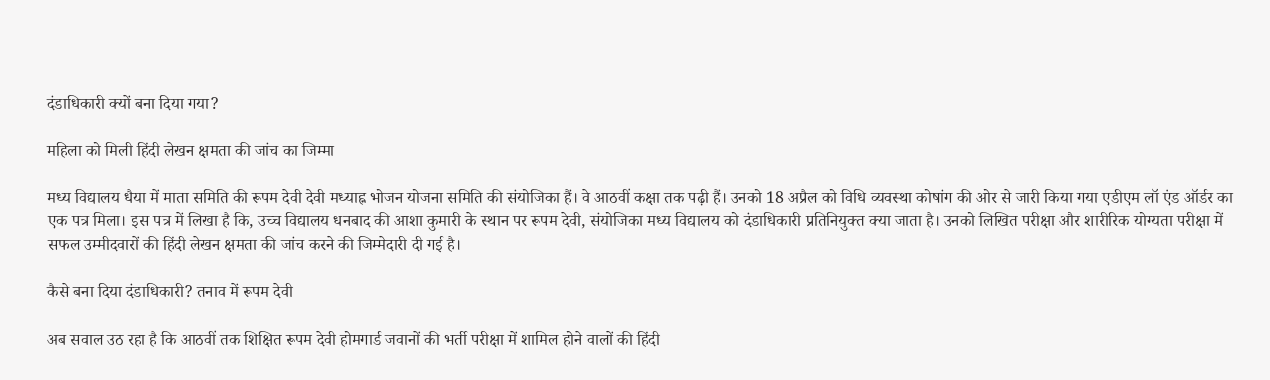दंडाधिकारी क्यों बना दिया गया?

महिला को मिली हिंदी लेखन क्षमता की जांच का जिम्मा

मध्य विद्यालय धैया में माता समिति की रूपम देवी देवी मध्याह्न भोजन योजना समिति की संयोजिका हैं। वे आठवीं कक्षा तक पढ़ी हैं। उनको 18 अप्रैल को विधि व्यवस्था कोषांग की ओर से जारी किया गया एडीएम लॉ एंड ऑर्डर का एक पत्र मिला। इस पत्र में लिखा है कि, उच्च विद्यालय धनबाद की आशा कुमारी के स्थान पर रूपम देवी, संयोजिका मध्य विद्यालय को दंडाधिकारी प्रतिनियुक्त क्या जाता है। उनको लिखित परीक्षा और शारीरिक योग्यता परीक्षा में सफल उम्मीदवारों की हिंदी लेखन क्षमता की जांच करने की जिम्मेदारी दी गई है।

कैसे बना दिया दंडाधिकारी? तनाव में रूपम देवी

अब सवाल उठ रहा है कि आठवीं तक शिक्षित रूपम देवी होमगार्ड जवानों की भर्ती परीक्षा में शामिल होने वालों की हिंदी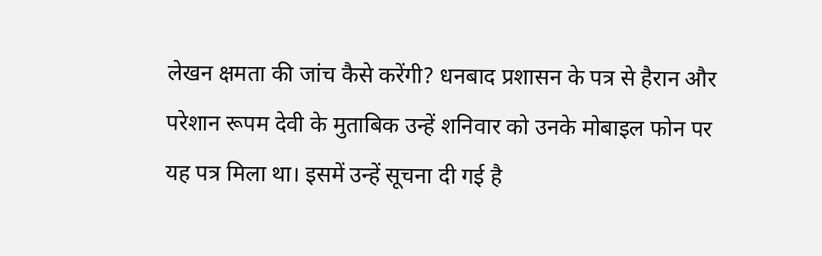लेखन क्षमता की जांच कैसे करेंगी? धनबाद प्रशासन के पत्र से हैरान और परेशान रूपम देवी के मुताबिक उन्हें शनिवार को उनके मोबाइल फोन पर यह पत्र मिला था। इसमें उन्हें सूचना दी गई है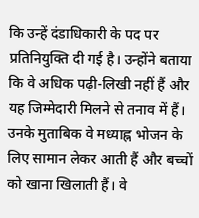कि उन्हें दंडाधिकारी के पद पर प्रतिनियुक्ति दी गई है। उन्होंने बताया कि वे अधिक पढ़ी-लिखी नहीं हैं और यह जिम्मेदारी मिलने से तनाव में हैं। उनके मुताबिक वे मध्याह्न भोजन के लिए सामान लेकर आती हैं और बच्चों को खाना खिलाती हैं। वे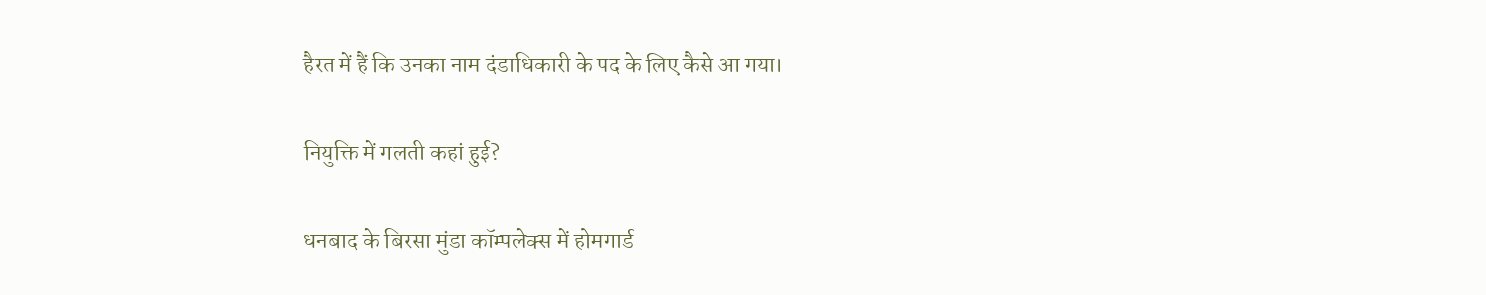हैरत में हैं कि उनका नाम दंडाधिकारी के पद के लिए कैसे आ गया।

नियुक्ति में गलती कहां हुई?

धनबाद के बिरसा मुंडा कॉम्पलेक्स में होमगार्ड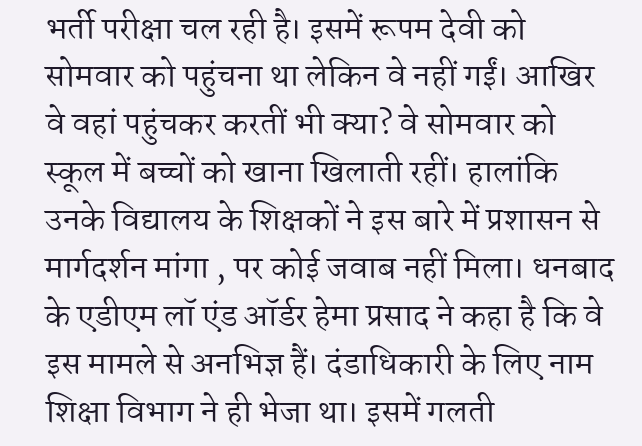भर्ती परीक्षा चल रही है। इसमें रूपम देवी को सोमवार को पहुंचना था लेकिन वे नहीं गईं। आखिर वे वहां पहुंचकर करतीं भी क्या? वे सोमवार को स्कूल में बच्चों को खाना खिलाती रहीं। हालांकि उनके विद्यालय के शिक्षकों ने इस बारे में प्रशासन से मार्गदर्शन मांगा , पर कोई जवाब नहीं मिला। धनबाद के एडीएम लॉ एंड ऑर्डर हेमा प्रसाद ने कहा है कि वे इस मामले से अनभिज्ञ हैं। दंडाधिकारी के लिए नाम शिक्षा विभाग ने ही भेजा था। इसमें गलती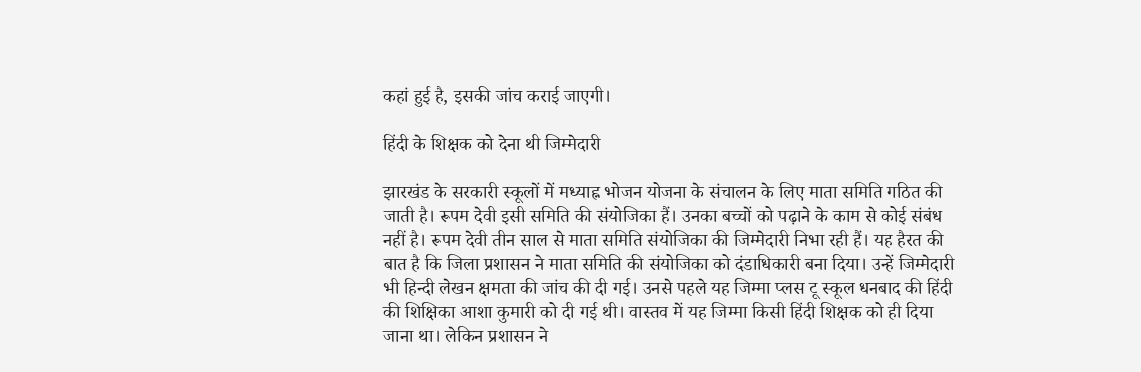कहां हुई है, इसकी जांच कराई जाएगी।

हिंदी के शिक्षक को देना थी जिम्मेदारी

झारखंड के सरकारी स्कूलों में मध्याह्न भोजन योजना के संचालन के लिए माता समिति गठित की जाती है। रूपम देवी इसी समिति की संयोजिका हैं। उनका बच्चों को पढ़ाने के काम से कोई संबंध नहीं है। रूपम देवी तीन साल से माता समिति संयोजिका की जिम्मेदारी निभा रही हैं। यह हैरत की बात है कि जिला प्रशासन ने माता समिति की संयोजिका को दंडाधिकारी बना दिया। उन्हें जिम्मेदारी भी हिन्दी लेखन क्षमता की जांच की दी गई। उनसे पहले यह जिम्मा प्लस टू स्कूल धनबाद की हिंदी की शिक्षिका आशा कुमारी को दी गई थी। वास्तव में यह जिम्मा किसी हिंदी शिक्षक को ही दिया जाना था। लेकिन प्रशासन ने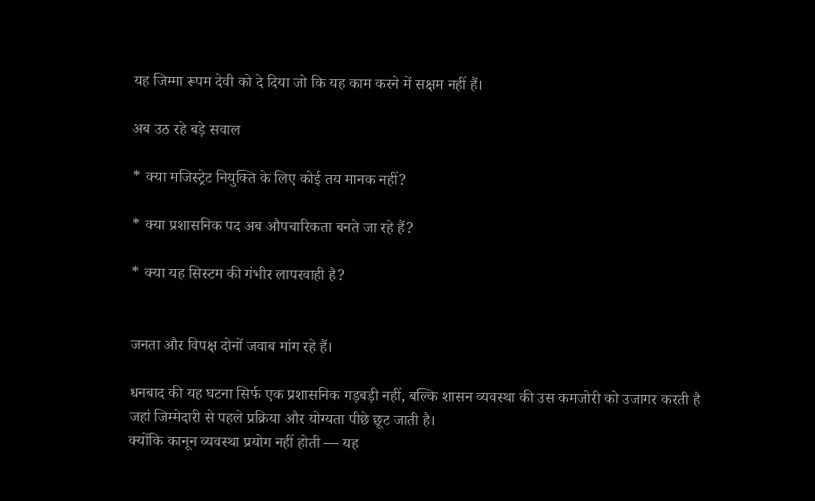यह जिम्मा रूपम देवी को दे दिया जो कि यह काम करने में सक्षम नहीं हैं।

अब उठ रहे बड़े सवाल

* क्या मजिस्ट्रेट नियुक्ति के लिए कोई तय मानक नहीं?

* क्या प्रशासनिक पद अब औपचारिकता बनते जा रहे हैं?

* क्या यह सिस्टम की गंभीर लापरवाही है?


जनता और विपक्ष दोनों जवाब मांग रहे हैं।

धनबाद की यह घटना सिर्फ एक प्रशासनिक गड़बड़ी नहीं, बल्कि शासन व्यवस्था की उस कमजोरी को उजागर करती है जहां जिम्मेदारी से पहले प्रक्रिया और योग्यता पीछे छूट जाती है।
क्योंकि कानून व्यवस्था प्रयोग नहीं होती — यह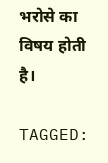भरोसे का विषय होती है।

TAGGED: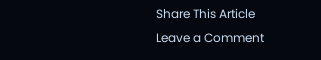Share This Article
Leave a Comment